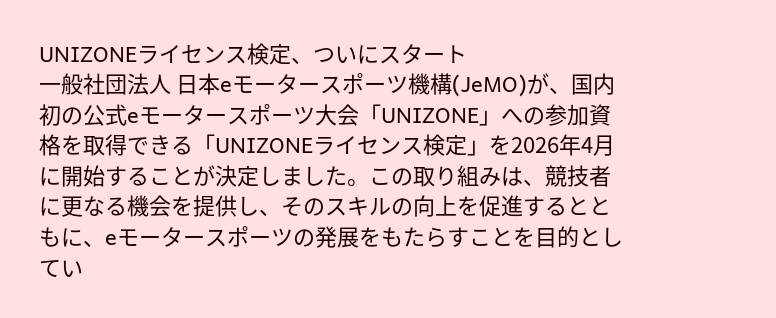UNIZONEライセンス検定、ついにスタート
一般社団法人 日本eモータースポーツ機構(JeMO)が、国内初の公式eモータースポーツ大会「UNIZONE」への参加資格を取得できる「UNIZONEライセンス検定」を2026年4月に開始することが決定しました。この取り組みは、競技者に更なる機会を提供し、そのスキルの向上を促進するとともに、eモータースポーツの発展をもたらすことを目的としてい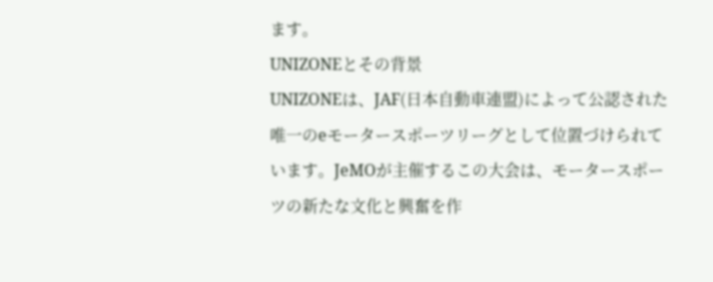ます。
UNIZONEとその背景
UNIZONEは、JAF(日本自動車連盟)によって公認された唯一のeモータースポーツリーグとして位置づけられています。JeMOが主催するこの大会は、モータースポーツの新たな文化と興奮を作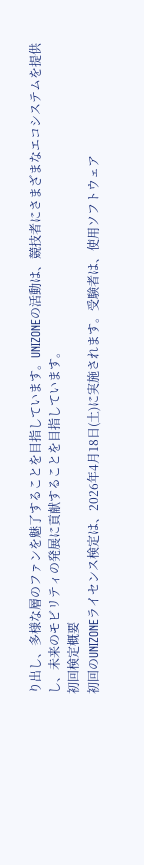り出し、多様な層のファンを魅了することを目指しています。UNIZONEの活動は、競技者にさまざまなエコシステムを提供し、未来のモビリティの発展に貢献することを目指しています。
初回検定概要
初回のUNIZONEライセンス検定は、2026年4月18日(土)に実施されます。受験者は、使用ソフトウェア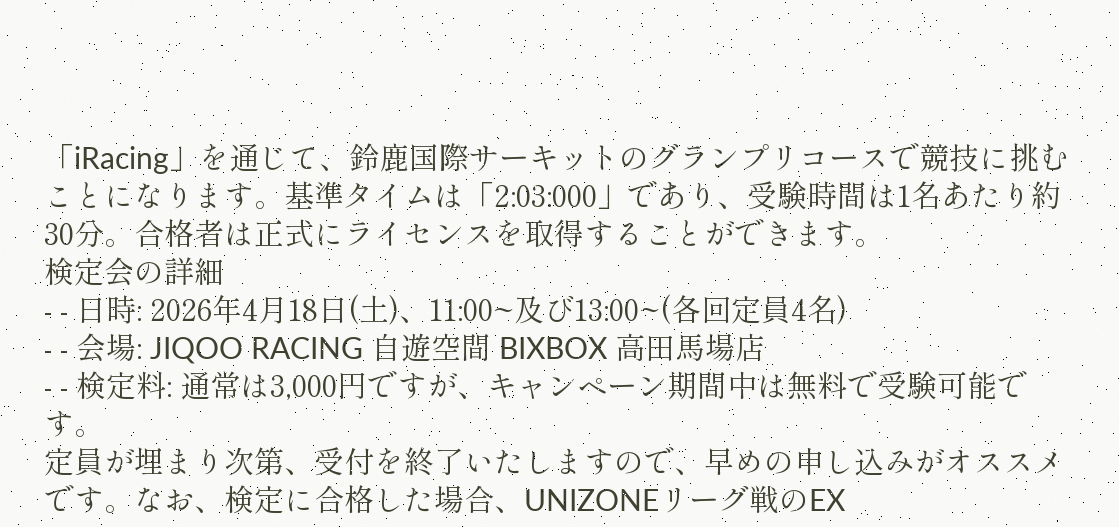「iRacing」を通じて、鈴鹿国際サーキットのグランプリコースで競技に挑むことになります。基準タイムは「2:03:000」であり、受験時間は1名あたり約30分。合格者は正式にライセンスを取得することができます。
検定会の詳細
- - 日時: 2026年4月18日(土)、11:00~及び13:00~(各回定員4名)
- - 会場: JIQOO RACING 自遊空間 BIXBOX 高田馬場店
- - 検定料: 通常は3,000円ですが、キャンペーン期間中は無料で受験可能です。
定員が埋まり次第、受付を終了いたしますので、早めの申し込みがオススメです。なお、検定に合格した場合、UNIZONEリーグ戦のEX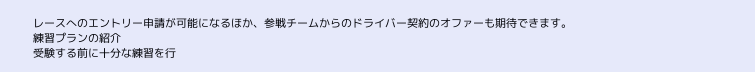レースへのエントリー申請が可能になるほか、参戦チームからのドライバー契約のオファーも期待できます。
練習プランの紹介
受験する前に十分な練習を行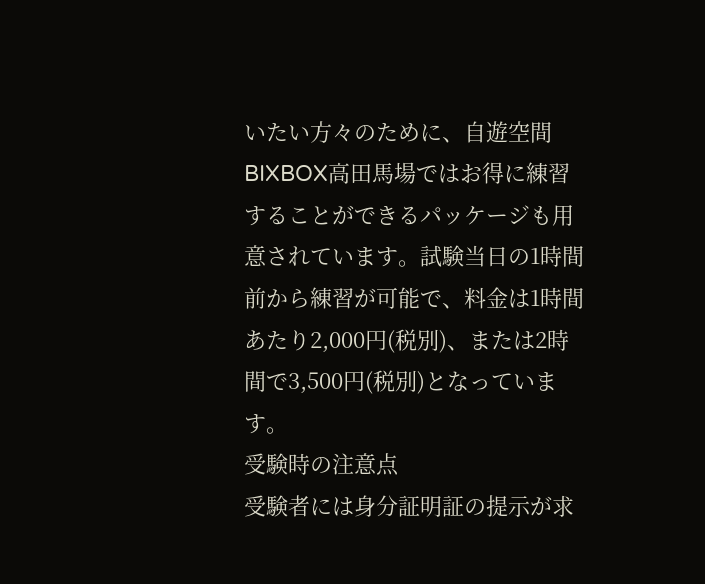いたい方々のために、自遊空間BIXBOX高田馬場ではお得に練習することができるパッケージも用意されています。試験当日の1時間前から練習が可能で、料金は1時間あたり2,000円(税別)、または2時間で3,500円(税別)となっています。
受験時の注意点
受験者には身分証明証の提示が求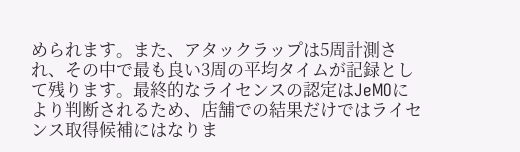められます。また、アタックラップは5周計測され、その中で最も良い3周の平均タイムが記録として残ります。最終的なライセンスの認定はJeMOにより判断されるため、店舗での結果だけではライセンス取得候補にはなりま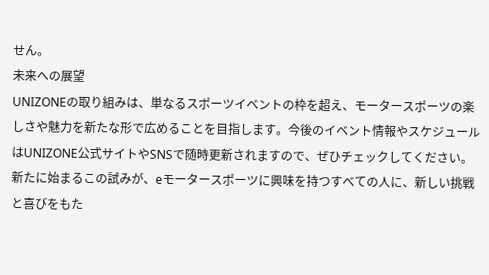せん。
未来への展望
UNIZONEの取り組みは、単なるスポーツイベントの枠を超え、モータースポーツの楽しさや魅力を新たな形で広めることを目指します。今後のイベント情報やスケジュールはUNIZONE公式サイトやSNSで随時更新されますので、ぜひチェックしてください。
新たに始まるこの試みが、eモータースポーツに興味を持つすべての人に、新しい挑戦と喜びをもた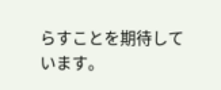らすことを期待しています。